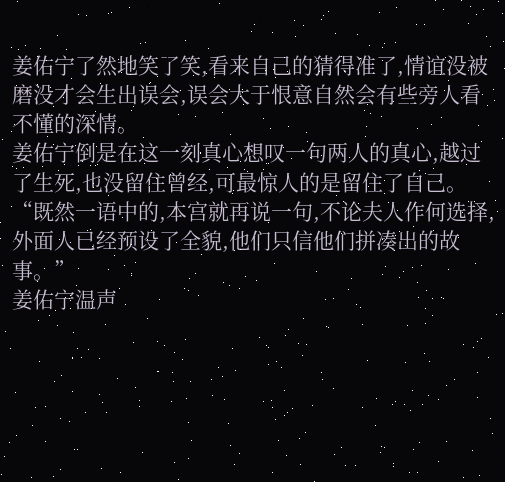姜佑宁了然地笑了笑,看来自己的猜得准了,情谊没被磨没才会生出误会,误会大于恨意自然会有些旁人看不懂的深情。
姜佑宁倒是在这一刻真心想叹一句两人的真心,越过了生死,也没留住曾经,可最惊人的是留住了自己。
“既然一语中的,本宫就再说一句,不论夫人作何选择,外面人已经预设了全貌,他们只信他们拼凑出的故事。”
姜佑宁温声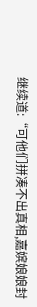继续道:“可他们拼凑不出真相,嘉嫔娘娘封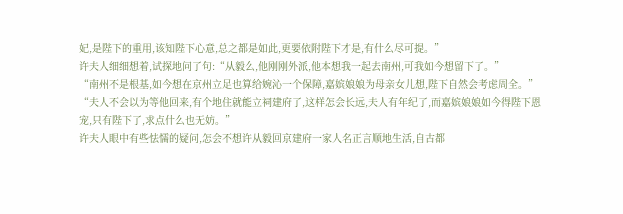妃,是陛下的重用,该知陛下心意,总之都是如此,更要依附陛下才是,有什么尽可提。”
许夫人细细想着,试探地问了句:“从毅么,他刚刚外派,他本想我一起去南州,可我如今想留下了。”
“南州不是根基,如今想在京州立足也算给婉沁一个保障,嘉嫔娘娘为母亲女儿想,陛下自然会考虑周全。”
“夫人不会以为等他回来,有个地住就能立祠建府了,这样怎会长远,夫人有年纪了,而嘉嫔娘娘如今得陛下恩宠,只有陛下了,求点什么也无妨。”
许夫人眼中有些怯懦的疑问,怎会不想许从毅回京建府一家人名正言顺地生活,自古都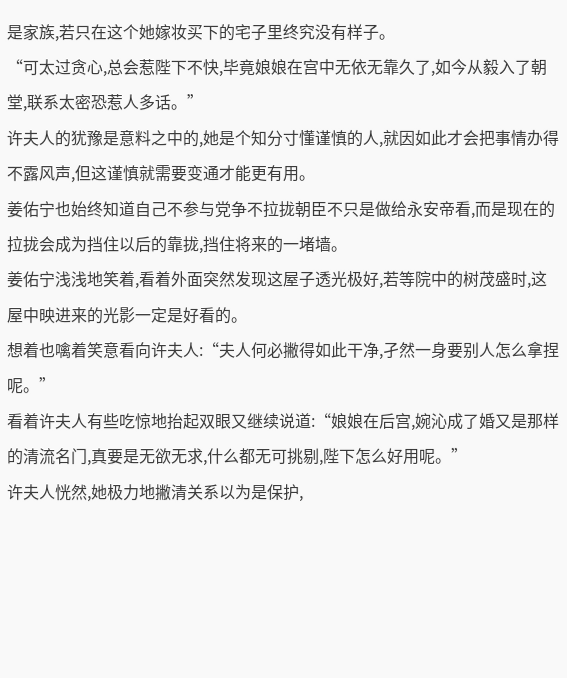是家族,若只在这个她嫁妆买下的宅子里终究没有样子。
“可太过贪心,总会惹陛下不快,毕竟娘娘在宫中无依无靠久了,如今从毅入了朝堂,联系太密恐惹人多话。”
许夫人的犹豫是意料之中的,她是个知分寸懂谨慎的人,就因如此才会把事情办得不露风声,但这谨慎就需要变通才能更有用。
姜佑宁也始终知道自己不参与党争不拉拢朝臣不只是做给永安帝看,而是现在的拉拢会成为挡住以后的靠拢,挡住将来的一堵墙。
姜佑宁浅浅地笑着,看着外面突然发现这屋子透光极好,若等院中的树茂盛时,这屋中映进来的光影一定是好看的。
想着也噙着笑意看向许夫人:“夫人何必撇得如此干净,孑然一身要别人怎么拿捏呢。”
看着许夫人有些吃惊地抬起双眼又继续说道:“娘娘在后宫,婉沁成了婚又是那样的清流名门,真要是无欲无求,什么都无可挑剔,陛下怎么好用呢。”
许夫人恍然,她极力地撇清关系以为是保护,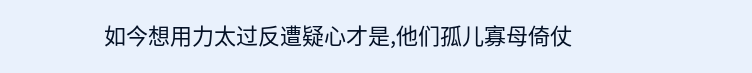如今想用力太过反遭疑心才是,他们孤儿寡母倚仗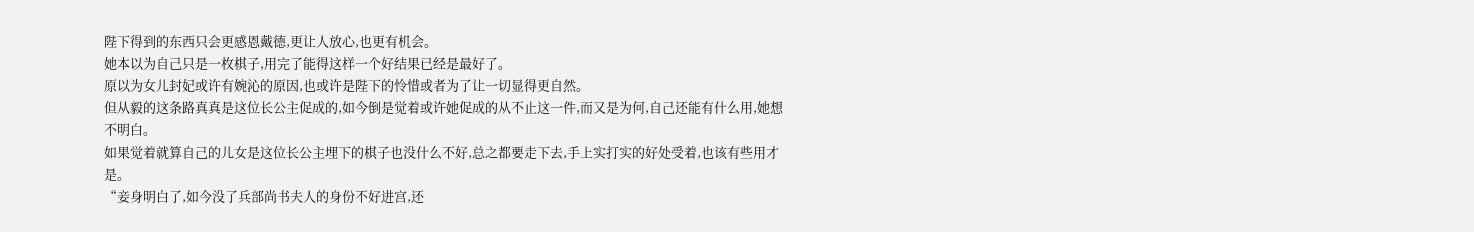陛下得到的东西只会更感恩戴德,更让人放心,也更有机会。
她本以为自己只是一枚棋子,用完了能得这样一个好结果已经是最好了。
原以为女儿封妃或许有婉沁的原因,也或许是陛下的怜惜或者为了让一切显得更自然。
但从毅的这条路真真是这位长公主促成的,如今倒是觉着或许她促成的从不止这一件,而又是为何,自己还能有什么用,她想不明白。
如果觉着就算自己的儿女是这位长公主埋下的棋子也没什么不好,总之都要走下去,手上实打实的好处受着,也该有些用才是。
“妾身明白了,如今没了兵部尚书夫人的身份不好进宫,还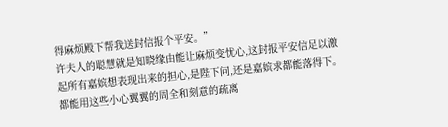得麻烦殿下帮我送封信报个平安。”
许夫人的聪慧就是知晓缘由能让麻烦变忧心,这封报平安信足以激起所有嘉嫔想表现出来的担心,是陛下问,还是嘉嫔求都能落得下。
都能用这些小心翼翼的周全和刻意的疏离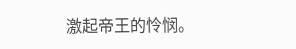激起帝王的怜悯。